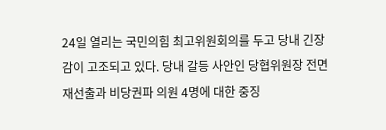24일 열리는 국민의힘 최고위원회의를 두고 당내 긴장감이 고조되고 있다. 당내 갈등 사안인 당협위원장 전면 재선출과 비당권파 의원 4명에 대한 중징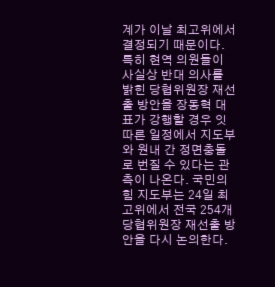계가 이날 최고위에서 결정되기 때문이다. 특히 현역 의원들이 사실상 반대 의사를 밝힌 당협위원장 재선출 방안을 장동혁 대표가 강행할 경우 잇따른 일정에서 지도부와 원내 간 정면충돌로 번질 수 있다는 관측이 나온다. 국민의힘 지도부는 24일 최고위에서 전국 254개 당협위원장 재선출 방안을 다시 논의한다.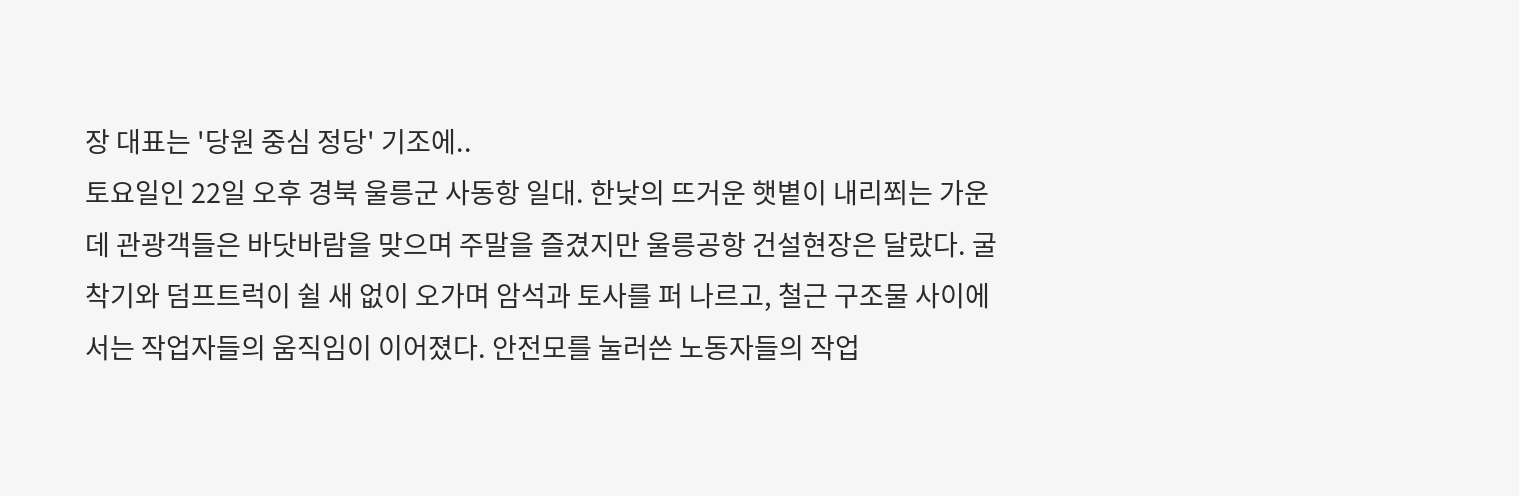장 대표는 '당원 중심 정당' 기조에..
토요일인 22일 오후 경북 울릉군 사동항 일대. 한낮의 뜨거운 햇볕이 내리쬐는 가운데 관광객들은 바닷바람을 맞으며 주말을 즐겼지만 울릉공항 건설현장은 달랐다. 굴착기와 덤프트럭이 쉴 새 없이 오가며 암석과 토사를 퍼 나르고, 철근 구조물 사이에서는 작업자들의 움직임이 이어졌다. 안전모를 눌러쓴 노동자들의 작업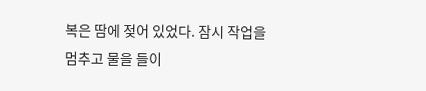복은 땀에 젖어 있었다. 잠시 작업을 멈추고 물을 들이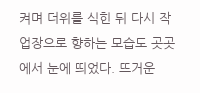켜며 더위를 식힌 뒤 다시 작업장으로 향하는 모습도 곳곳에서 눈에 띄었다. 뜨거운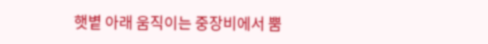햇볕 아래 움직이는 중장비에서 뿜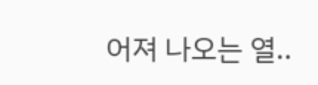어져 나오는 열..